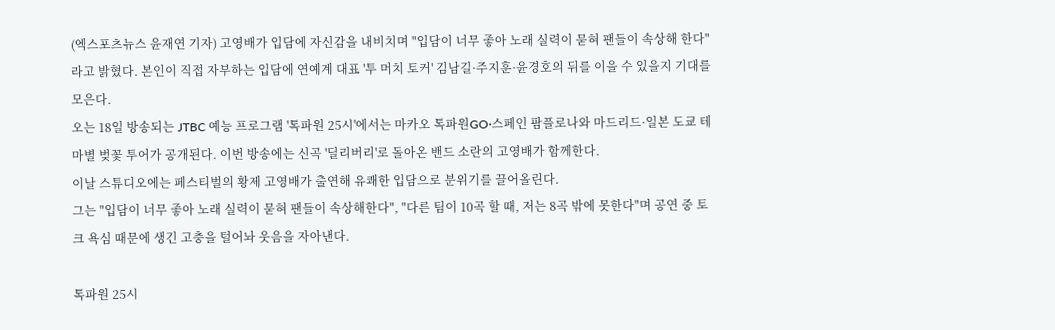(엑스포츠뉴스 윤재연 기자) 고영배가 입담에 자신감을 내비치며 "입담이 너무 좋아 노래 실력이 묻혀 팬들이 속상해 한다"라고 밝혔다. 본인이 직접 자부하는 입담에 연예계 대표 '투 머치 토커' 김남길·주지훈·윤경호의 뒤를 이을 수 있을지 기대를 모은다.
오는 18일 방송되는 JTBC 예능 프로그램 '톡파원 25시'에서는 마카오 톡파원GO·스페인 팜플로나와 마드리드·일본 도쿄 테마별 벚꽃 투어가 공개된다. 이번 방송에는 신곡 '딜리버리'로 돌아온 밴드 소란의 고영배가 함께한다.
이날 스튜디오에는 페스티벌의 황제 고영배가 출연해 유쾌한 입담으로 분위기를 끌어올린다.
그는 "입담이 너무 좋아 노래 실력이 묻혀 팬들이 속상해한다", "다른 팀이 10곡 할 때, 저는 8곡 밖에 못한다"며 공연 중 토크 욕심 때문에 생긴 고충을 털어놔 웃음을 자아낸다.

톡파원 25시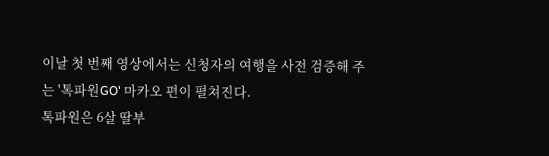이날 첫 번째 영상에서는 신청자의 여행을 사전 검증해 주는 '톡파원GO' 마카오 편이 펼쳐진다.
톡파원은 6살 딸부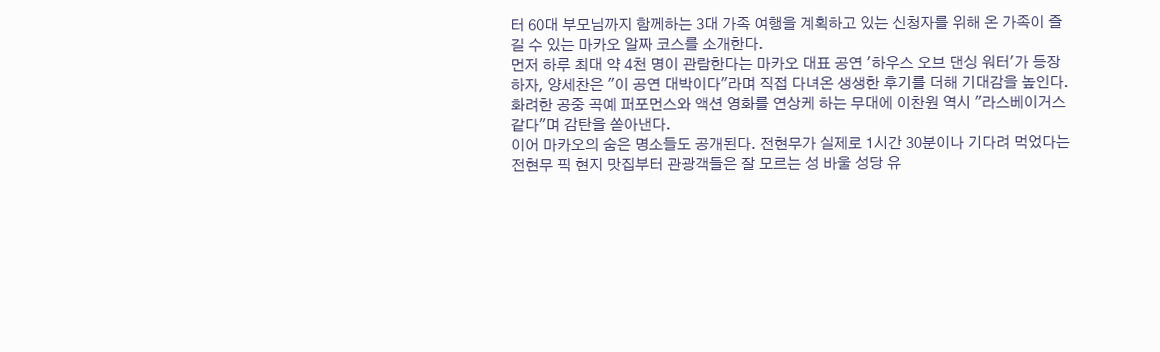터 60대 부모님까지 함께하는 3대 가족 여행을 계획하고 있는 신청자를 위해 온 가족이 즐길 수 있는 마카오 알짜 코스를 소개한다.
먼저 하루 최대 약 4천 명이 관람한다는 마카오 대표 공연 '하우스 오브 댄싱 워터'가 등장하자, 양세찬은 "이 공연 대박이다"라며 직접 다녀온 생생한 후기를 더해 기대감을 높인다.
화려한 공중 곡예 퍼포먼스와 액션 영화를 연상케 하는 무대에 이찬원 역시 "라스베이거스 같다"며 감탄을 쏟아낸다.
이어 마카오의 숨은 명소들도 공개된다. 전현무가 실제로 1시간 30분이나 기다려 먹었다는 전현무 픽 현지 맛집부터 관광객들은 잘 모르는 성 바울 성당 유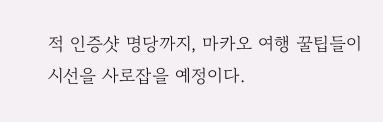적 인증샷 명당까지, 마카오 여행 꿀팁들이 시선을 사로잡을 예정이다.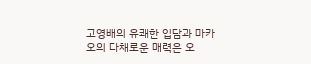고영배의 유쾌한 입담과 마카오의 다채로운 매력은 오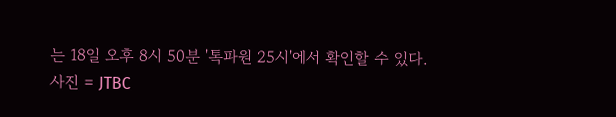는 18일 오후 8시 50분 '톡파원 25시'에서 확인할 수 있다.
사진 = JTBC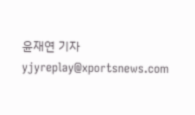윤재연 기자 yjyreplay@xportsnews.com